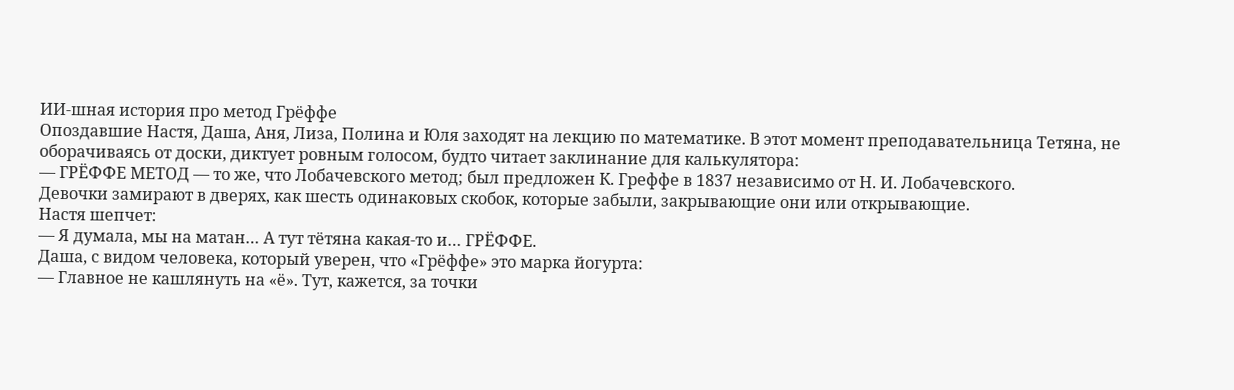ИИ-шная история про метод Грёффе
Опоздавшие Настя, Даша, Аня, Лиза, Полина и Юля заходят на лекцию по математике. В этот момент преподавательница Тетяна, не оборачиваясь от доски, диктует ровным голосом, будто читает заклинание для калькулятора:
— ГРЁФФЕ МЕТОД — то же, что Лобачевского метод; был предложен К. Греффе в 1837 независимо от Н. И. Лобачевского.
Девочки замирают в дверях, как шесть одинаковых скобок, которые забыли, закрывающие они или открывающие.
Настя шепчет:
— Я думала, мы на матан… А тут тётяна какая-то и… ГРЁФФЕ.
Даша, с видом человека, который уверен, что «Грёффе» это марка йогурта:
— Главное не кашлянуть на «ё». Тут, кажется, за точки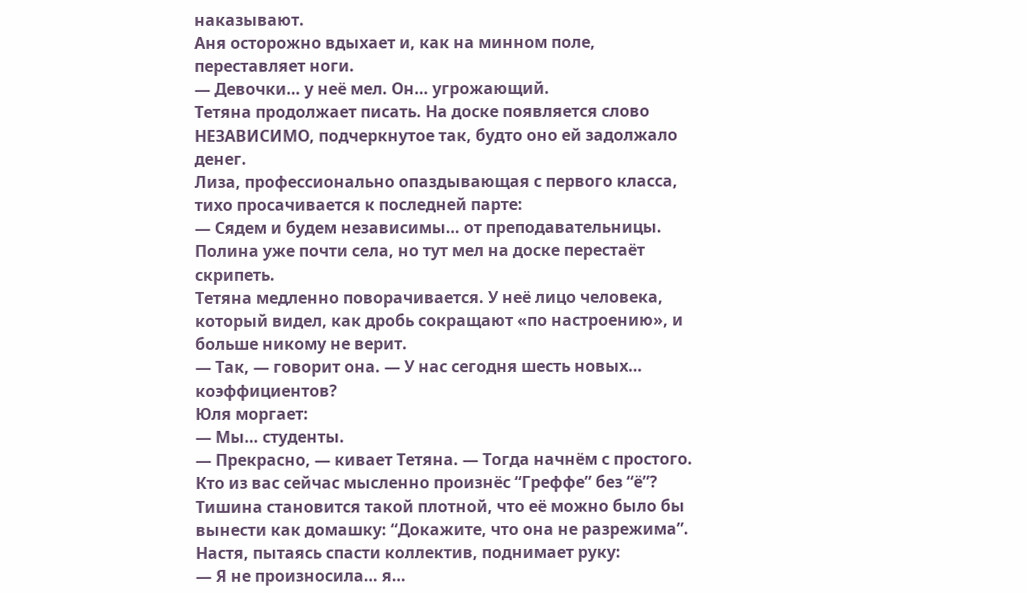наказывают.
Аня осторожно вдыхает и, как на минном поле, переставляет ноги.
— Девочки… у неё мел. Он… угрожающий.
Тетяна продолжает писать. На доске появляется слово НЕЗАВИСИМО, подчеркнутое так, будто оно ей задолжало денег.
Лиза, профессионально опаздывающая с первого класса, тихо просачивается к последней парте:
— Сядем и будем независимы… от преподавательницы.
Полина уже почти села, но тут мел на доске перестаёт скрипеть.
Тетяна медленно поворачивается. У неё лицо человека, который видел, как дробь сокращают «по настроению», и больше никому не верит.
— Так, — говорит она. — У нас сегодня шесть новых… коэффициентов?
Юля моргает:
— Мы… студенты.
— Прекрасно, — кивает Тетяна. — Тогда начнём с простого. Кто из вас сейчас мысленно произнёс “Греффе” без “ё”?
Тишина становится такой плотной, что её можно было бы вынести как домашку: “Докажите, что она не разрежима”.
Настя, пытаясь спасти коллектив, поднимает руку:
— Я не произносила… я…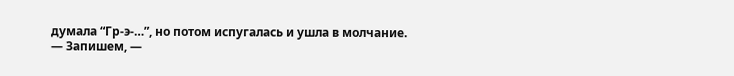думала “Гр-э-…”, но потом испугалась и ушла в молчание.
— Запишем, —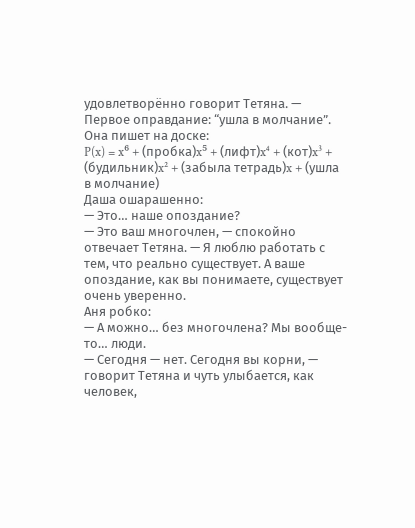удовлетворённо говорит Тетяна. — Первое оправдание: “ушла в молчание”.
Она пишет на доске:
P(x) = x⁶ + (пробка)x⁵ + (лифт)x⁴ + (кот)x³ + (будильник)x² + (забыла тетрадь)x + (ушла в молчание)
Даша ошарашенно:
— Это… наше опоздание?
— Это ваш многочлен, — спокойно отвечает Тетяна. — Я люблю работать с тем, что реально существует. А ваше опоздание, как вы понимаете, существует очень уверенно.
Аня робко:
— А можно… без многочлена? Мы вообще-то… люди.
— Сегодня — нет. Сегодня вы корни, — говорит Тетяна и чуть улыбается, как человек,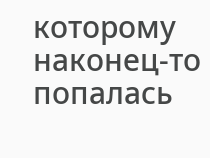которому наконец-то попалась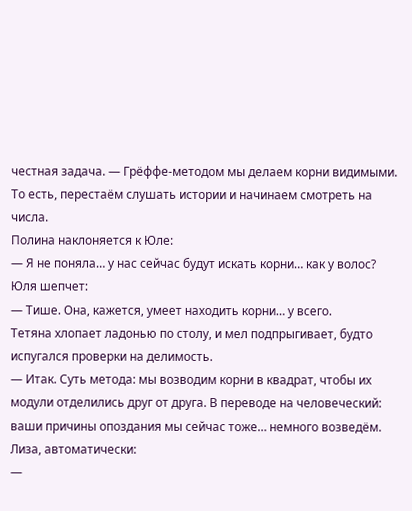честная задача. — Грёффе-методом мы делаем корни видимыми. То есть, перестаём слушать истории и начинаем смотреть на числа.
Полина наклоняется к Юле:
— Я не поняла… у нас сейчас будут искать корни… как у волос?
Юля шепчет:
— Тише. Она, кажется, умеет находить корни… у всего.
Тетяна хлопает ладонью по столу, и мел подпрыгивает, будто испугался проверки на делимость.
— Итак. Суть метода: мы возводим корни в квадрат, чтобы их модули отделились друг от друга. В переводе на человеческий: ваши причины опоздания мы сейчас тоже… немного возведём.
Лиза, автоматически:
—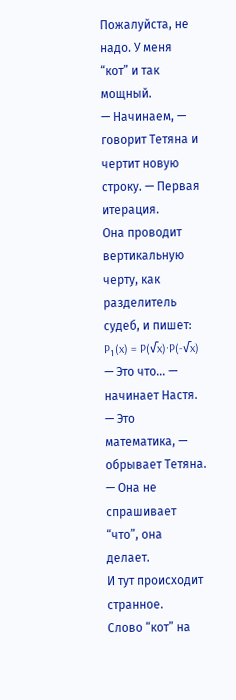Пожалуйста, не надо. У меня “кот” и так мощный.
— Начинаем, — говорит Тетяна и чертит новую строку. — Первая итерация.
Она проводит вертикальную черту, как разделитель судеб, и пишет:
P₁(x) = P(√x)·P(-√x)
— Это что… — начинает Настя.
— Это математика, — обрывает Тетяна. — Она не спрашивает “что”, она делает.
И тут происходит странное.
Слово “кот” на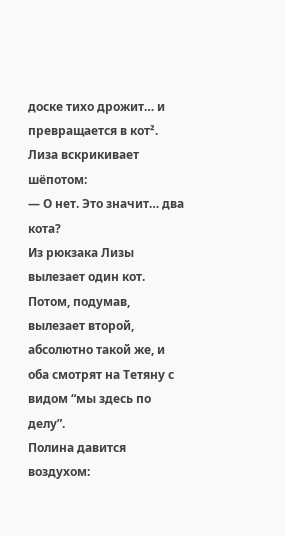доске тихо дрожит… и превращается в кот².
Лиза вскрикивает шёпотом:
— О нет. Это значит… два кота?
Из рюкзака Лизы вылезает один кот. Потом, подумав, вылезает второй, абсолютно такой же, и оба смотрят на Тетяну с видом “мы здесь по делу”.
Полина давится воздухом: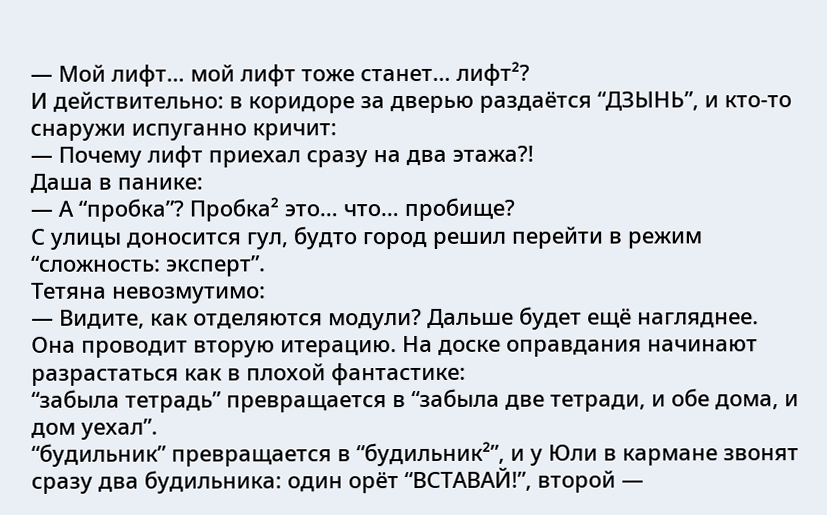— Мой лифт… мой лифт тоже станет… лифт²?
И действительно: в коридоре за дверью раздаётся “ДЗЫНЬ”, и кто-то снаружи испуганно кричит:
— Почему лифт приехал сразу на два этажа?!
Даша в панике:
— А “пробка”? Пробка² это… что… пробище?
С улицы доносится гул, будто город решил перейти в режим “сложность: эксперт”.
Тетяна невозмутимо:
— Видите, как отделяются модули? Дальше будет ещё нагляднее.
Она проводит вторую итерацию. На доске оправдания начинают разрастаться как в плохой фантастике:
“забыла тетрадь” превращается в “забыла две тетради, и обе дома, и дом уехал”.
“будильник” превращается в “будильник²”, и у Юли в кармане звонят сразу два будильника: один орёт “ВСТАВАЙ!”, второй —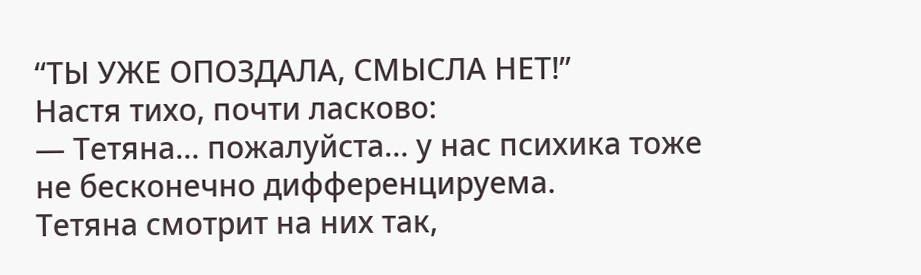“ТЫ УЖЕ ОПОЗДАЛА, СМЫСЛА НЕТ!”
Настя тихо, почти ласково:
— Тетяна… пожалуйста… у нас психика тоже не бесконечно дифференцируема.
Тетяна смотрит на них так,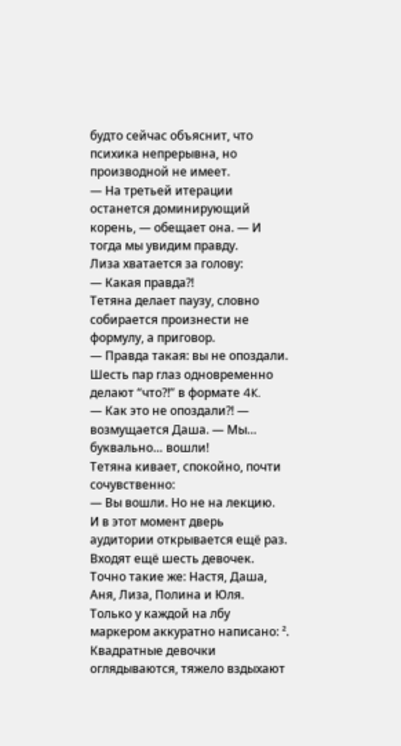будто сейчас объяснит, что психика непрерывна, но производной не имеет.
— На третьей итерации останется доминирующий корень, — обещает она. — И тогда мы увидим правду.
Лиза хватается за голову:
— Какая правда?!
Тетяна делает паузу, словно собирается произнести не формулу, а приговор.
— Правда такая: вы не опоздали.
Шесть пар глаз одновременно делают “что?!” в формате 4K.
— Как это не опоздали?! — возмущается Даша. — Мы… буквально… вошли!
Тетяна кивает, спокойно, почти сочувственно:
— Вы вошли. Но не на лекцию.
И в этот момент дверь аудитории открывается ещё раз.
Входят ещё шесть девочек.
Точно такие же: Настя, Даша, Аня, Лиза, Полина и Юля.
Только у каждой на лбу маркером аккуратно написано: ².
Квадратные девочки оглядываются, тяжело вздыхают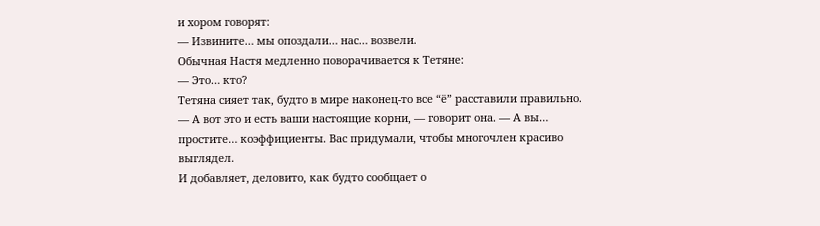и хором говорят:
— Извините… мы опоздали… нас… возвели.
Обычная Настя медленно поворачивается к Тетяне:
— Это… кто?
Тетяна сияет так, будто в мире наконец-то все “ё” расставили правильно.
— А вот это и есть ваши настоящие корни, — говорит она. — А вы… простите… коэффициенты. Вас придумали, чтобы многочлен красиво выглядел.
И добавляет, деловито, как будто сообщает о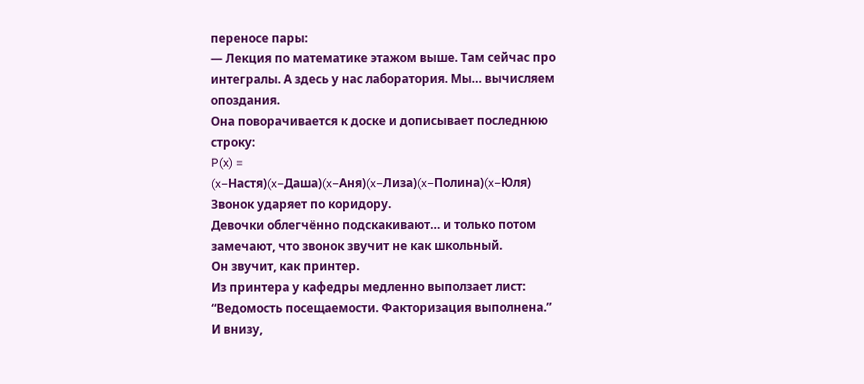переносе пары:
— Лекция по математике этажом выше. Там сейчас про интегралы. А здесь у нас лаборатория. Мы… вычисляем опоздания.
Она поворачивается к доске и дописывает последнюю строку:
P(x) = (x−Настя)(x−Даша)(x−Аня)(x−Лиза)(x−Полина)(x−Юля)
Звонок ударяет по коридору.
Девочки облегчённо подскакивают… и только потом замечают, что звонок звучит не как школьный.
Он звучит, как принтер.
Из принтера у кафедры медленно выползает лист: “Ведомость посещаемости. Факторизация выполнена.”
И внизу,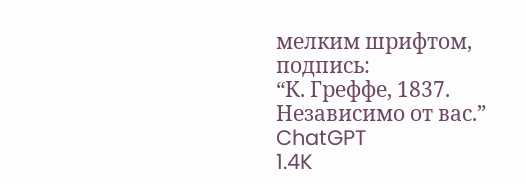мелким шрифтом, подпись:
“К. Греффе, 1837. Независимо от вас.”
ChatGPT
1.4K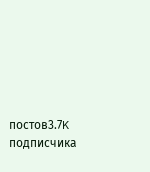постов3.7K подписчика